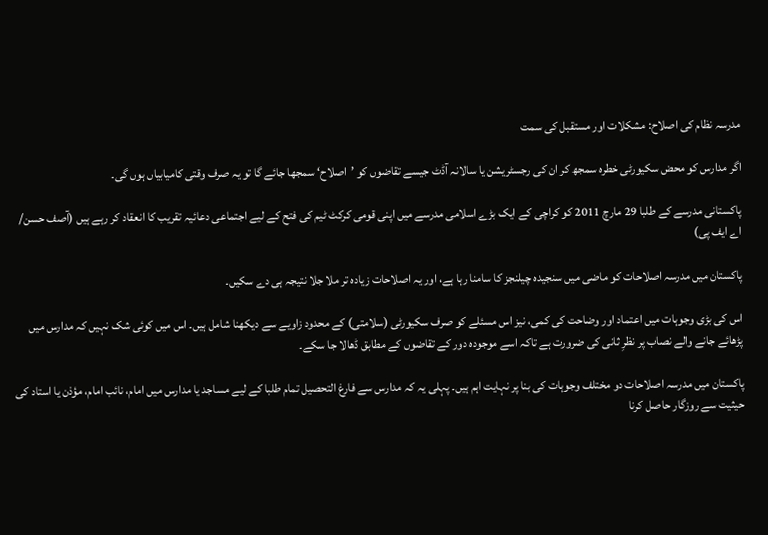مدرسہ نظام کی اصلاح: مشکلات اور مستقبل کی سمت

اگر مدارس کو محض سکیورٹی خطرہ سمجھ کر ان کی رجسٹریشن یا سالانہ آڈٹ جیسے تقاضوں کو ’اصلاح‘ سمجھا جائے گا تو یہ صرف وقتی کامیابیاں ہوں گی۔

پاکستانی مدرسے کے طلبا 29 مارچ 2011 کو کراچی کے ایک بڑے اسلامی مدرسے میں اپنی قومی کرکٹ ٹیم کی فتح کے لیے اجتماعی دعائیہ تقریب کا انعقاد کر رہے ہیں (آصف حسن/ اے ایف پی)

پاکستان میں مدرسہ اصلاحات کو ماضی میں سنجیدہ چیلنجز کا سامنا رہا ہے، اور یہ اصلاحات زیادہ تر ملا جلا نتیجہ ہی دے سکیں۔

اس کی بڑی وجوہات میں اعتماد اور وضاحت کی کمی، نیز اس مسئلے کو صرف سکیورٹی (سلامتی) کے محدود زاویے سے دیکھنا شامل ہیں۔ اس میں کوئی شک نہیں کہ مدارس میں پڑھائے جانے والے نصاب پر نظرِ ثانی کی ضرورت ہے تاکہ اسے موجودہ دور کے تقاضوں کے مطابق ڈھالا جا سکے۔

پاکستان میں مدرسہ اصلاحات دو مختلف وجوہات کی بنا پر نہایت اہم ہیں۔ پہلی یہ کہ مدارس سے فارغ التحصیل تمام طلبا کے لیے مساجد یا مدارس میں امام، نائب امام، مؤذن یا استاد کی حیثیت سے روزگار حاصل کرنا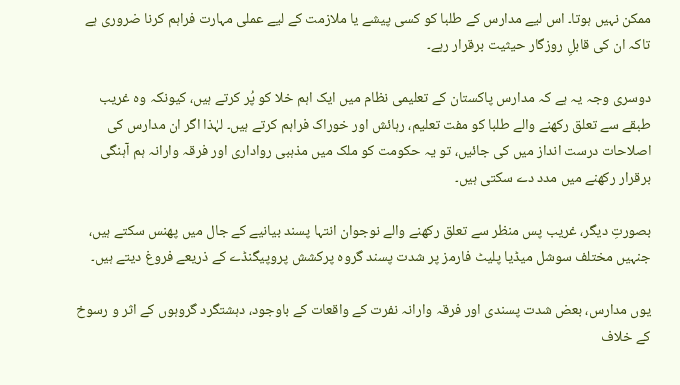ممکن نہیں ہوتا۔ اس لیے مدارس کے طلبا کو کسی پیشے یا ملازمت کے لیے عملی مہارت فراہم کرنا ضروری ہے تاکہ ان کی قابلِ روزگار حیثیت برقرار رہے۔

دوسری وجہ یہ ہے کہ مدارس پاکستان کے تعلیمی نظام میں ایک اہم خلا کو پُر کرتے ہیں، کیونکہ وہ غریب طبقے سے تعلق رکھنے والے طلبا کو مفت تعلیم، رہائش اور خوراک فراہم کرتے ہیں۔ لہٰذا اگر ان مدارس کی اصلاحات درست انداز میں کی جائیں، تو یہ حکومت کو ملک میں مذہبی رواداری اور فرقہ وارانہ ہم آہنگی برقرار رکھنے میں مدد دے سکتی ہیں۔

بصورتِ دیگر، غریب پس منظر سے تعلق رکھنے والے نوجوان انتہا پسند بیانیے کے جال میں پھنس سکتے ہیں، جنہیں مختلف سوشل میڈیا پلیٹ فارمز پر شدت پسند گروہ پرکشش پروپیگنڈے کے ذریعے فروغ دیتے ہیں۔

یوں مدارس، بعض شدت پسندی اور فرقہ وارانہ نفرت کے واقعات کے باوجود، دہشتگرد گروہوں کے اثر و رسوخ کے خلاف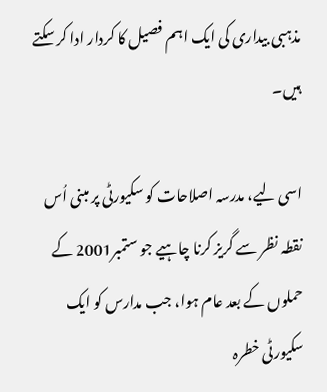مذہبی بیداری کی ایک اہم فصیل کا کردار ادا کر سکتے ہیں۔

اسی لیے، مدرسہ اصلاحات کو سکیورٹی پر مبنی اُس نقطہ نظر سے گریز کرنا چاہیے جو ستمبر2001 کے حملوں کے بعد عام ہوا، جب مدارس کو ایک سکیورٹی خطرہ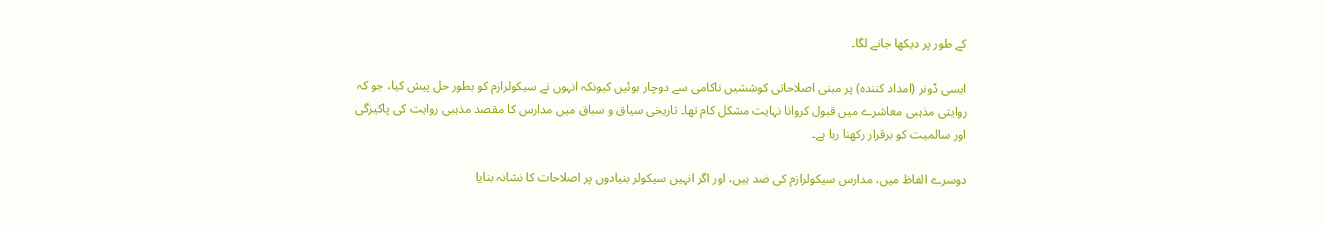کے طور پر دیکھا جانے لگا۔

ایسی ڈونر (امداد کنندہ) پر مبنی اصلاحاتی کوششیں ناکامی سے دوچار ہوئیں کیونکہ انہوں نے سیکولرازم کو بطور حل پیش کیا، جو کہ روایتی مذہبی معاشرے میں قبول کروانا نہایت مشکل کام تھا۔ تاریخی سیاق و سباق میں مدارس کا مقصد مذہبی روایت کی پاکیزگی اور سالمیت کو برقرار رکھنا رہا ہے۔

دوسرے الفاظ میں، مدارس سیکولرازم کی ضد ہیں، اور اگر انہیں سیکولر بنیادوں پر اصلاحات کا نشانہ بنایا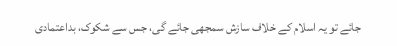جائے تو یہ اسلام کے خلاف سازش سمجھی جائے گی، جس سے شکوک، بداعتمادی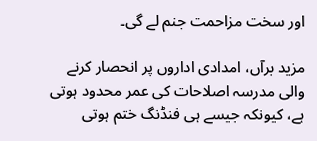اور سخت مزاحمت جنم لے گی۔

مزید برآں، امدادی اداروں پر انحصار کرنے والی مدرسہ اصلاحات کی عمر محدود ہوتی ہے، کیونکہ جیسے ہی فنڈنگ ختم ہوتی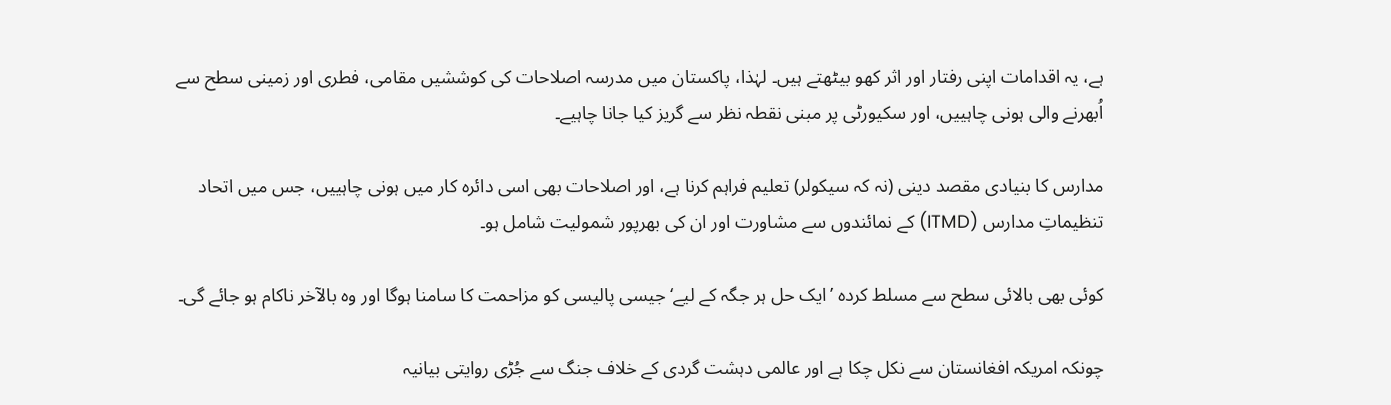ہے، یہ اقدامات اپنی رفتار اور اثر کھو بیٹھتے ہیں۔ لہٰذا، پاکستان میں مدرسہ اصلاحات کی کوششیں مقامی، فطری اور زمینی سطح سے اُبھرنے والی ہونی چاہییں، اور سکیورٹی پر مبنی نقطہ نظر سے گریز کیا جانا چاہیے۔

مدارس کا بنیادی مقصد دینی (نہ کہ سیکولر) تعلیم فراہم کرنا ہے، اور اصلاحات بھی اسی دائرہ کار میں ہونی چاہییں، جس میں اتحاد تنظیماتِ مدارس (ITMD) کے نمائندوں سے مشاورت اور ان کی بھرپور شمولیت شامل ہو۔

کوئی بھی بالائی سطح سے مسلط کردہ ’ایک حل ہر جگہ کے لیے‘ جیسی پالیسی کو مزاحمت کا سامنا ہوگا اور وہ بالآخر ناکام ہو جائے گی۔

چونکہ امریکہ افغانستان سے نکل چکا ہے اور عالمی دہشت گردی کے خلاف جنگ سے جُڑی روایتی بیانیہ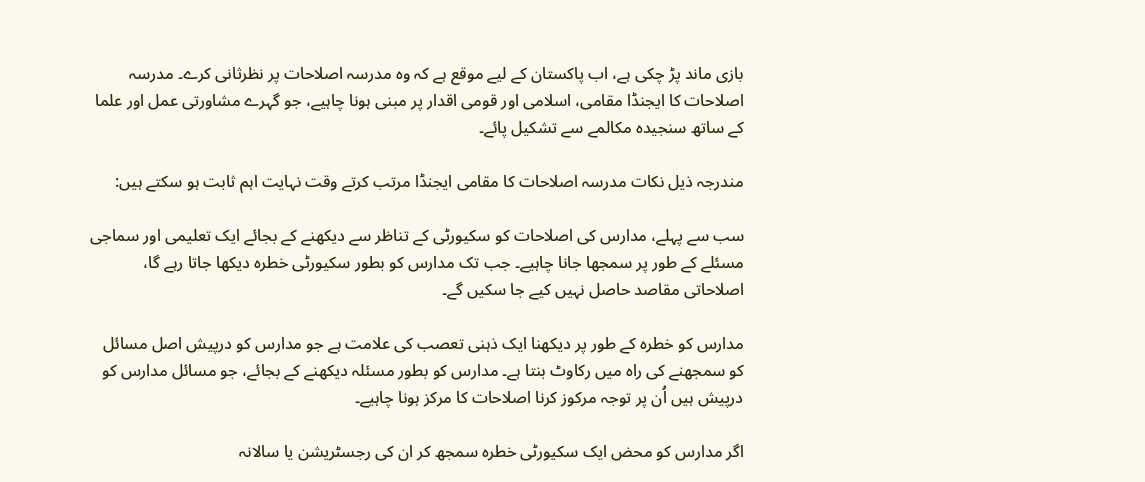بازی ماند پڑ چکی ہے، اب پاکستان کے لیے موقع ہے کہ وہ مدرسہ اصلاحات پر نظرثانی کرے۔ مدرسہ اصلاحات کا ایجنڈا مقامی، اسلامی اور قومی اقدار پر مبنی ہونا چاہیے، جو گہرے مشاورتی عمل اور علما کے ساتھ سنجیدہ مکالمے سے تشکیل پائے۔

مندرجہ ذیل نکات مدرسہ اصلاحات کا مقامی ایجنڈا مرتب کرتے وقت نہایت اہم ثابت ہو سکتے ہیں:

سب سے پہلے، مدارس کی اصلاحات کو سکیورٹی کے تناظر سے دیکھنے کے بجائے ایک تعلیمی اور سماجی مسئلے کے طور پر سمجھا جانا چاہیے۔ جب تک مدارس کو بطور سکیورٹی خطرہ دیکھا جاتا رہے گا، اصلاحاتی مقاصد حاصل نہیں کیے جا سکیں گے۔

مدارس کو خطرہ کے طور پر دیکھنا ایک ذہنی تعصب کی علامت ہے جو مدارس کو درپیش اصل مسائل کو سمجھنے کی راہ میں رکاوٹ بنتا ہے۔ مدارس کو بطور مسئلہ دیکھنے کے بجائے، جو مسائل مدارس کو درپیش ہیں اُن پر توجہ مرکوز کرنا اصلاحات کا مرکز ہونا چاہیے۔

اگر مدارس کو محض ایک سکیورٹی خطرہ سمجھ کر ان کی رجسٹریشن یا سالانہ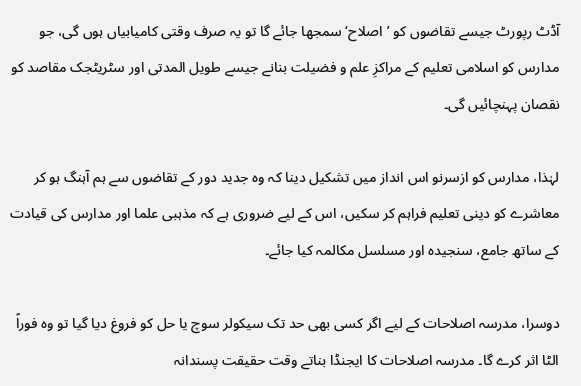آڈٹ رپورٹ جیسے تقاضوں کو ’اصلاح‘ سمجھا جائے گا تو یہ صرف وقتی کامیابیاں ہوں گی، جو مدارس کو اسلامی تعلیم کے مراکزِ علم و فضیلت بنانے جیسے طویل المدتی اور سٹریٹجک مقاصد کو نقصان پہنچائیں گی۔

لہٰذا، مدارس کو ازسرنو اس انداز میں تشکیل دینا کہ وہ جدید دور کے تقاضوں سے ہم آہنگ ہو کر معاشرے کو دینی تعلیم فراہم کر سکیں، اس کے لیے ضروری ہے کہ مذہبی علما اور مدارس کی قیادت کے ساتھ جامع، سنجیدہ اور مسلسل مکالمہ کیا جائے۔

دوسرا، مدرسہ اصلاحات کے لیے اگر کسی بھی حد تک سیکولر سوچ یا حل کو فروغ دیا گیا تو وہ فوراً الٹا اثر کرے گا۔ مدرسہ اصلاحات کا ایجنڈا بناتے وقت حقیقت پسندانہ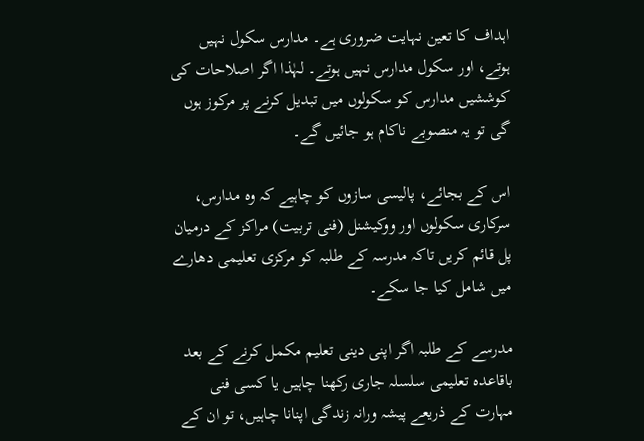اہداف کا تعین نہایت ضروری ہے۔ مدارس سکول نہیں ہوتے، اور سکول مدارس نہیں ہوتے۔ لہٰذا اگر اصلاحات کی کوششیں مدارس کو سکولوں میں تبدیل کرنے پر مرکوز ہوں گی تو یہ منصوبے ناکام ہو جائیں گے۔

اس کے بجائے، پالیسی سازوں کو چاہیے کہ وہ مدارس، سرکاری سکولوں اور ووکیشنل (فنی تربیت) مراکز کے درمیان پل قائم کریں تاکہ مدرسہ کے طلبہ کو مرکزی تعلیمی دھارے میں شامل کیا جا سکے۔

مدرسے کے طلبہ اگر اپنی دینی تعلیم مکمل کرنے کے بعد باقاعدہ تعلیمی سلسلہ جاری رکھنا چاہیں یا کسی فنی مہارت کے ذریعے پیشہ ورانہ زندگی اپنانا چاہیں، تو ان کے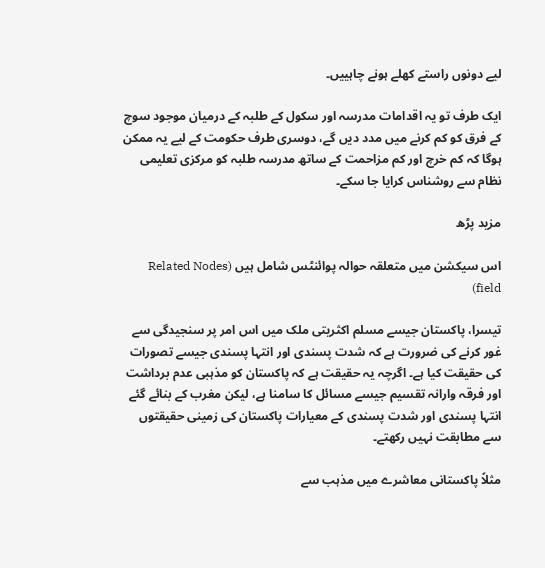لیے دونوں راستے کھلے ہونے چاہییں۔

ایک طرف تو یہ اقدامات مدرسہ اور سکول کے طلبہ کے درمیان موجود سوچ کے فرق کو کم کرنے میں مدد دیں گے، دوسری طرف حکومت کے لیے یہ ممکن ہوگا کہ کم خرچ اور کم مزاحمت کے ساتھ مدرسہ طلبہ کو مرکزی تعلیمی نظام سے روشناس کرایا جا سکے۔

مزید پڑھ

اس سیکشن میں متعلقہ حوالہ پوائنٹس شامل ہیں (Related Nodes field)

تیسرا، پاکستان جیسے مسلم اکثریتی ملک میں اس امر پر سنجیدگی سے غور کرنے کی ضرورت ہے کہ شدت پسندی اور انتہا پسندی جیسے تصورات کی حقیقت کیا ہے۔ اگرچہ یہ حقیقت ہے کہ پاکستان کو مذہبی عدم برداشت اور فرقہ وارانہ تقسیم جیسے مسائل کا سامنا ہے، لیکن مغرب کے بنائے گئے انتہا پسندی اور شدت پسندی کے معیارات پاکستان کی زمینی حقیقتوں سے مطابقت نہیں رکھتے۔

مثلاً پاکستانی معاشرے میں مذہب سے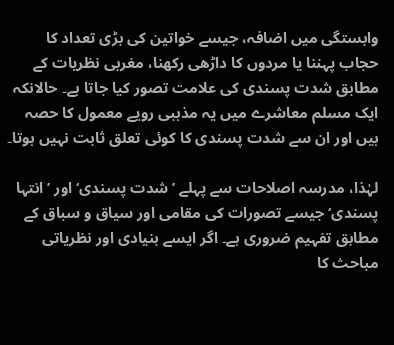وابستگی میں اضافہ، جیسے خواتین کی بڑی تعداد کا حجاب پہننا یا مردوں کا داڑھی رکھنا، مغربی نظریات کے مطابق شدت پسندی کی علامت تصور کیا جاتا ہے۔ حالانکہ ایک مسلم معاشرے میں یہ مذہبی رویے معمول کا حصہ ہیں اور ان سے شدت پسندی کا کوئی تعلق ثابت نہیں ہوتا۔

لہٰذا، مدرسہ اصلاحات سے پہلے ’شدت پسندی‘ اور ’انتہا پسندی‘ جیسے تصورات کی مقامی اور سیاق و سباق کے مطابق تفہیم ضروری ہے۔ اگر ایسے بنیادی اور نظریاتی مباحث کا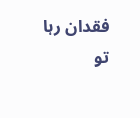فقدان رہا تو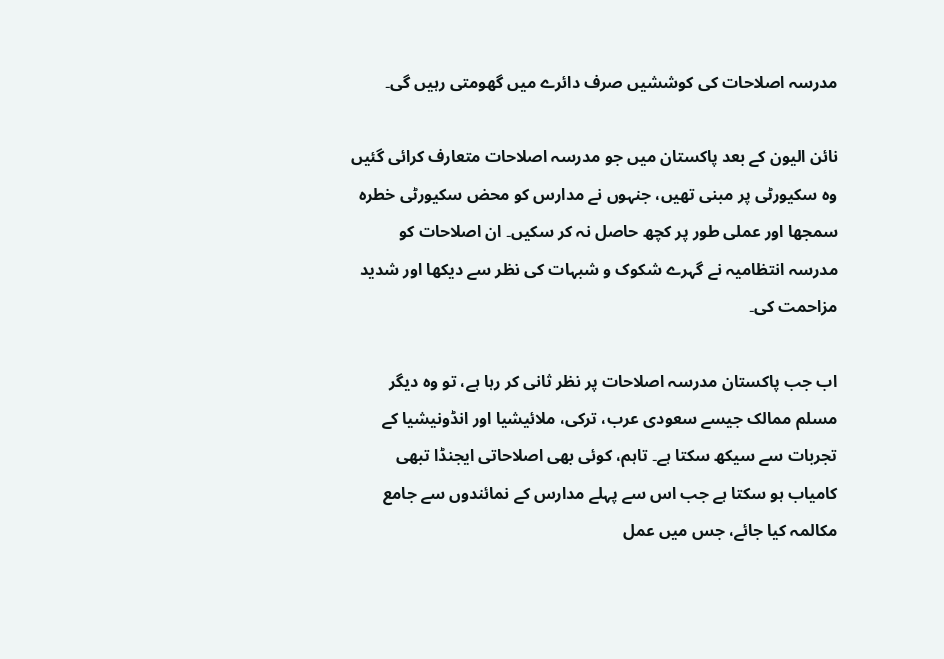مدرسہ اصلاحات کی کوششیں صرف دائرے میں گھومتی رہیں گی۔

نائن الیون کے بعد پاکستان میں جو مدرسہ اصلاحات متعارف کرائی گئیں وہ سکیورٹی پر مبنی تھیں، جنہوں نے مدارس کو محض سکیورٹی خطرہ سمجھا اور عملی طور پر کچھ حاصل نہ کر سکیں۔ ان اصلاحات کو مدرسہ انتظامیہ نے گہرے شکوک و شبہات کی نظر سے دیکھا اور شدید مزاحمت کی۔

اب جب پاکستان مدرسہ اصلاحات پر نظر ثانی کر رہا ہے، تو وہ دیگر مسلم ممالک جیسے سعودی عرب، ترکی، ملائیشیا اور انڈونیشیا کے تجربات سے سیکھ سکتا ہے۔ تاہم، کوئی بھی اصلاحاتی ایجنڈا تبھی کامیاب ہو سکتا ہے جب اس سے پہلے مدارس کے نمائندوں سے جامع مکالمہ کیا جائے، جس میں عمل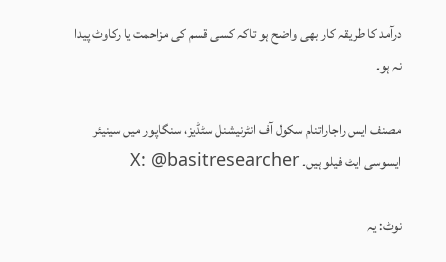درآمد کا طریقہ کار بھی واضح ہو تاکہ کسی قسم کی مزاحمت یا رکاوٹ پیدا نہ ہو۔

مصنف ایس راجاراتنام سکول آف انٹرنیشنل سٹڈیز، سنگاپور میں سینیئر ایسوسی ایٹ فیلو ہیں۔ X: @basitresearcher

نوٹ: یہ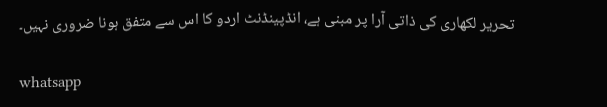تحریر لکھاری کی ذاتی آرا پر مبنی ہے، انڈپینڈنٹ اردو کا اس سے متفق ہونا ضروری نہیں۔

whatsapp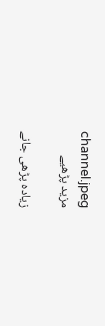channel.jpeg
مزید پڑھیے

زیادہ پڑھی جانے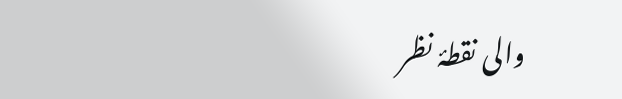والی نقطۂ نظر